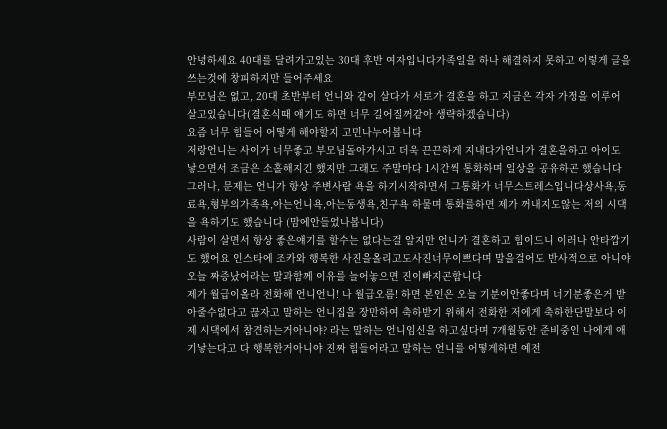안녕하세요 40대를 달려가고있는 30대 후반 여자입니다가족일을 하나 해결하지 못하고 이렇게 글을 쓰는것에 창피하지만 들어주세요
부모님은 없고, 20대 초반부터 언니와 같이 살다가 서로가 결혼을 하고 지금은 각자 가정을 이루어 살고있습니다(결혼식때 얘기도 하면 너무 길어질꺼같아 생략하겠습니다)
요즘 너무 힘들어 어떻게 해야할지 고민나누어봅니다
저랑언니는 사이가 너무좋고 부모님돌아가시고 더욱 끈끈하게 지내다가언니가 결혼을하고 아이도 낳으면서 조금은 소홀해지긴 했지만 그래도 주말마다 1시간씩 통화하며 일상을 공유하곤 했습니다
그러나, 문제는 언니가 항상 주변사람 욕을 하기시작하면서 그통화가 너무스트레스입니다상사욕,동료욕,형부의가족욕,아는언니욕,아는동생욕,친구욕 하물며 통화를하면 제가 꺼내지도않는 저의 시댁을 욕하기도 했습니다 (맘에안들었나봅니다)
사람이 살면서 항상 좋은얘기를 할수는 없다는걸 알지만 언니가 결혼하고 힘이드니 이러나 안타깝기도 했어요 인스타에 조카와 행복한 사진을올리고도사진너무이쁘다며 말을걸어도 반사적으로 아니야 오늘 짜증났어라는 말과함께 이유를 늘어놓으면 진이빠지곤합니다
제가 월급이올라 전화해 언니언니! 나 월급오름! 하면 본인은 오늘 기분이안좋다며 너기분좋은거 받아줄수없다고 끊자고 말하는 언니집을 장만하여 축하받기 위해서 전화한 저에게 축하한단말보다 이제 시댁에서 참견하는거아니야? 라는 말하는 언니임신을 하고싶다며 7개월동안 준비중인 나에게 애기낳는다고 다 행복한거아니야 진짜 힘들어라고 말하는 언니를 어떻게하면 예전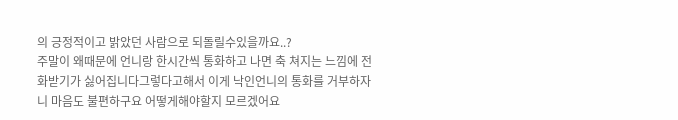의 긍정적이고 밝았던 사람으로 되돌릴수있을까요..?
주말이 왜때문에 언니랑 한시간씩 통화하고 나면 축 쳐지는 느낌에 전화받기가 싫어집니다그렇다고해서 이게 낙인언니의 통화를 거부하자니 마음도 불편하구요 어떻게해야할지 모르겠어요